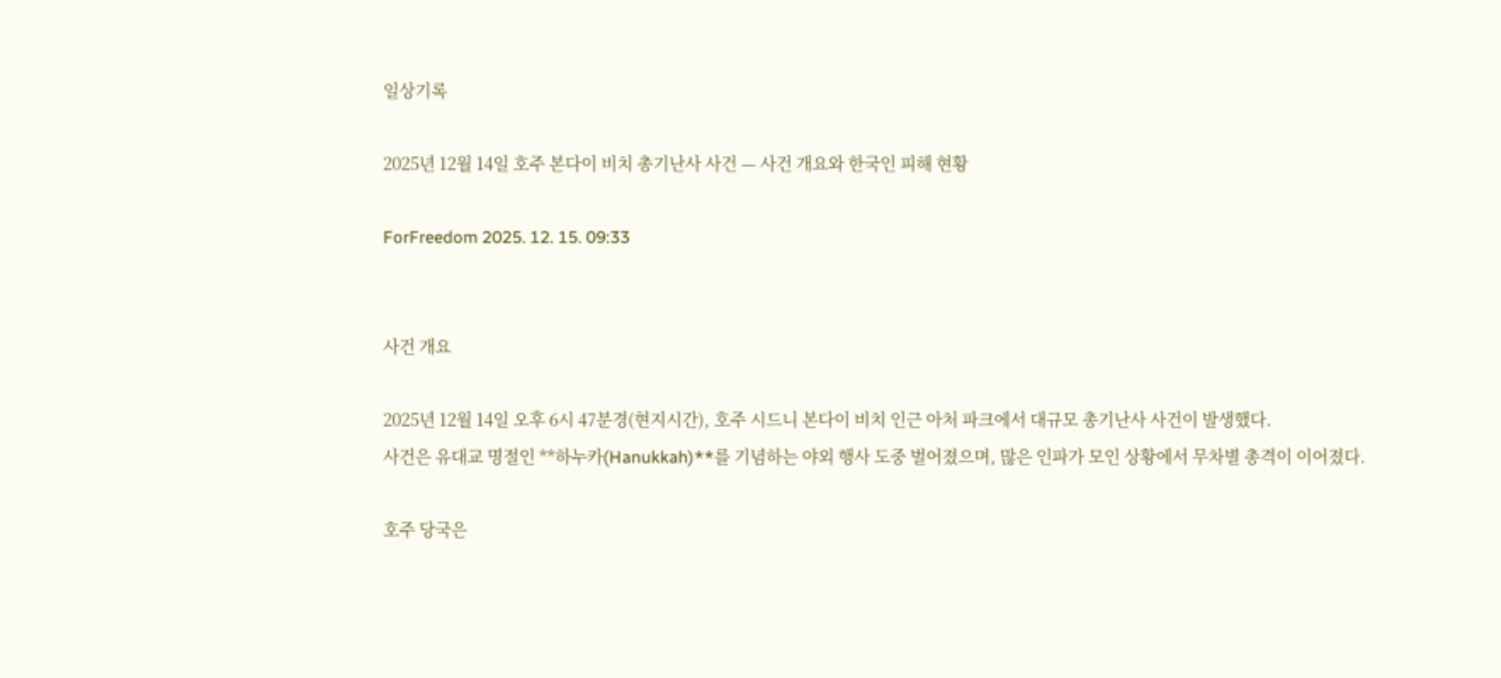일상기록

2025년 12월 14일 호주 본다이 비치 총기난사 사건 — 사건 개요와 한국인 피해 현황

ForFreedom 2025. 12. 15. 09:33


사건 개요

2025년 12월 14일 오후 6시 47분경(현지시간), 호주 시드니 본다이 비치 인근 아처 파크에서 대규모 총기난사 사건이 발생했다.
사건은 유대교 명절인 **하누카(Hanukkah)**를 기념하는 야외 행사 도중 벌어졌으며, 많은 인파가 모인 상황에서 무차별 총격이 이어졌다.

호주 당국은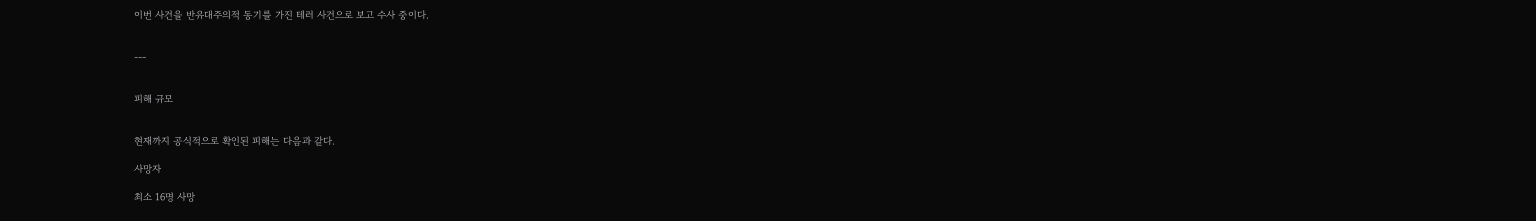이번 사건을 반유대주의적 동기를 가진 테러 사건으로 보고 수사 중이다.


---


피해 규모


현재까지 공식적으로 확인된 피해는 다음과 같다.

사망자

최소 16명 사망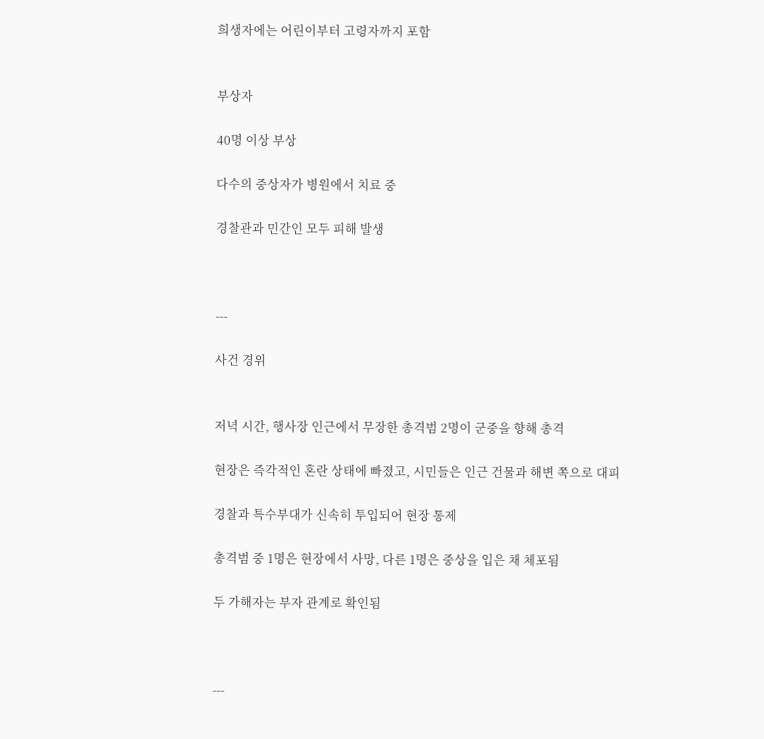희생자에는 어린이부터 고령자까지 포함


부상자

40명 이상 부상

다수의 중상자가 병원에서 치료 중

경찰관과 민간인 모두 피해 발생



---

사건 경위


저녁 시간, 행사장 인근에서 무장한 총격범 2명이 군중을 향해 총격

현장은 즉각적인 혼란 상태에 빠졌고, 시민들은 인근 건물과 해변 쪽으로 대피

경찰과 특수부대가 신속히 투입되어 현장 통제

총격범 중 1명은 현장에서 사망, 다른 1명은 중상을 입은 채 체포됨

두 가해자는 부자 관계로 확인됨



---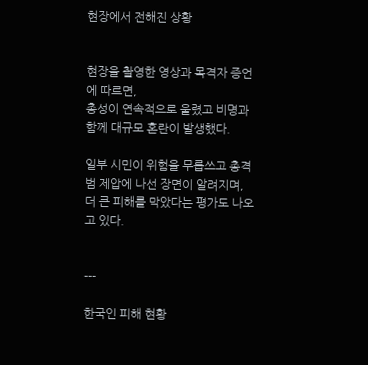현장에서 전해진 상황


현장을 촬영한 영상과 목격자 증언에 따르면,
총성이 연속적으로 울렸고 비명과 함께 대규모 혼란이 발생했다.

일부 시민이 위험을 무릅쓰고 총격범 제압에 나선 장면이 알려지며, 더 큰 피해를 막았다는 평가도 나오고 있다.


---

한국인 피해 현황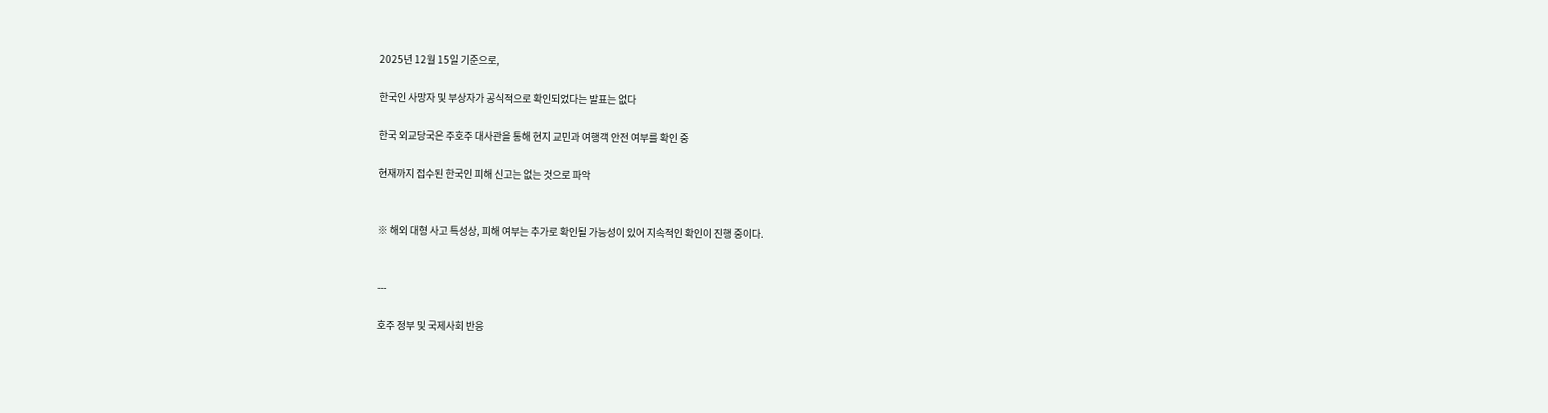2025년 12월 15일 기준으로,

한국인 사망자 및 부상자가 공식적으로 확인되었다는 발표는 없다

한국 외교당국은 주호주 대사관을 통해 현지 교민과 여행객 안전 여부를 확인 중

현재까지 접수된 한국인 피해 신고는 없는 것으로 파악


※ 해외 대형 사고 특성상, 피해 여부는 추가로 확인될 가능성이 있어 지속적인 확인이 진행 중이다.


---

호주 정부 및 국제사회 반응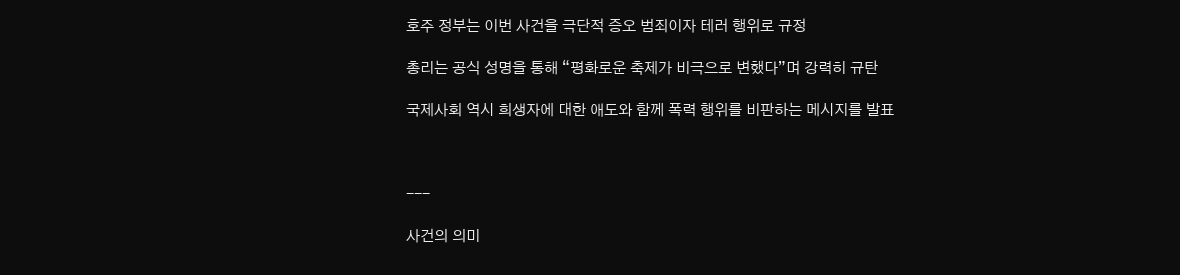호주 정부는 이번 사건을 극단적 증오 범죄이자 테러 행위로 규정

총리는 공식 성명을 통해 “평화로운 축제가 비극으로 변했다”며 강력히 규탄

국제사회 역시 희생자에 대한 애도와 함께 폭력 행위를 비판하는 메시지를 발표



---

사건의 의미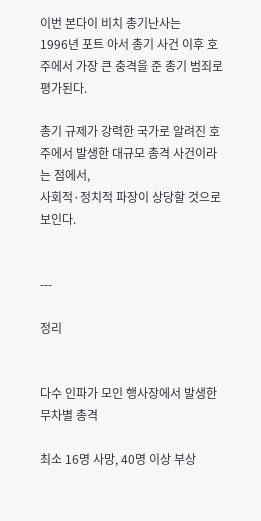이번 본다이 비치 총기난사는
1996년 포트 아서 총기 사건 이후 호주에서 가장 큰 충격을 준 총기 범죄로 평가된다.

총기 규제가 강력한 국가로 알려진 호주에서 발생한 대규모 총격 사건이라는 점에서,
사회적·정치적 파장이 상당할 것으로 보인다.


---

정리


다수 인파가 모인 행사장에서 발생한 무차별 총격

최소 16명 사망, 40명 이상 부상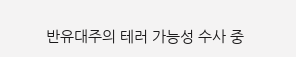반유대주의 테러 가능성 수사 중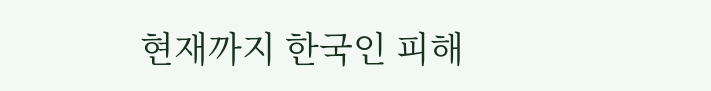현재까지 한국인 피해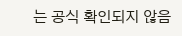는 공식 확인되지 않음